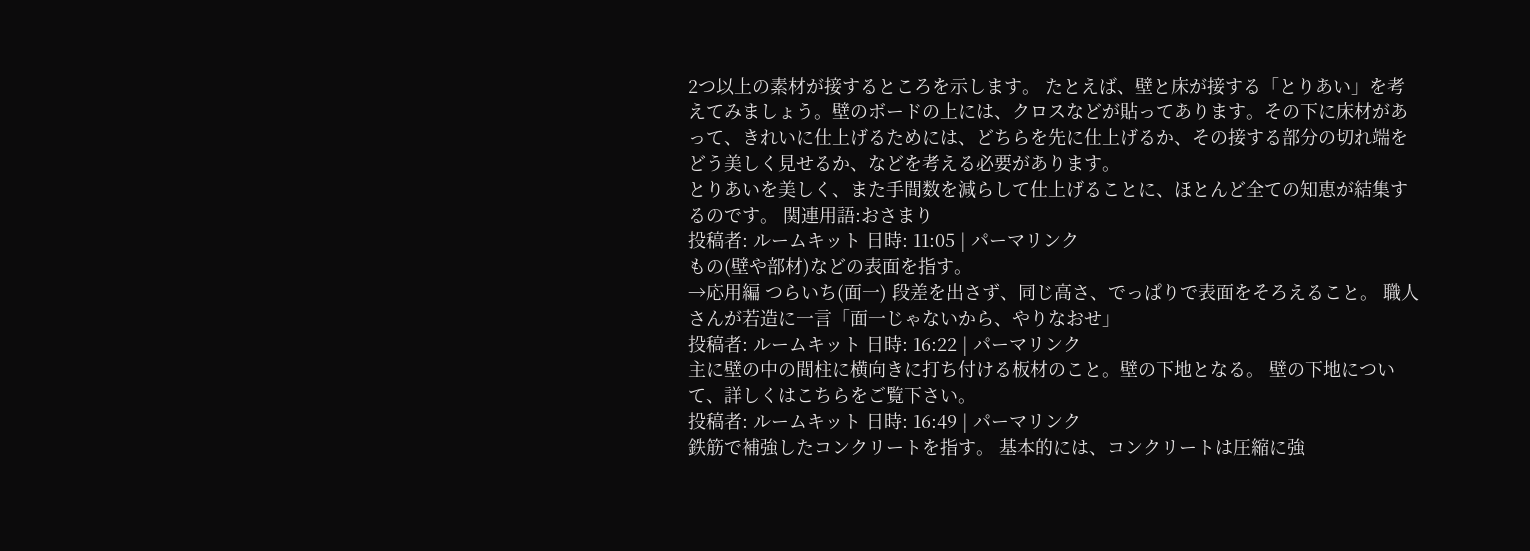2つ以上の素材が接するところを示します。 たとえば、壁と床が接する「とりあい」を考えてみましょう。壁のボードの上には、クロスなどが貼ってあります。その下に床材があって、きれいに仕上げるためには、どちらを先に仕上げるか、その接する部分の切れ端をどう美しく見せるか、などを考える必要があります。
とりあいを美しく、また手間数を減らして仕上げることに、ほとんど全ての知恵が結集するのです。 関連用語:おさまり
投稿者: ルームキット 日時: 11:05 | パーマリンク
もの(壁や部材)などの表面を指す。
→応用編 つらいち(面一) 段差を出さず、同じ高さ、でっぱりで表面をそろえること。 職人さんが若造に一言「面一じゃないから、やりなおせ」
投稿者: ルームキット 日時: 16:22 | パーマリンク
主に壁の中の間柱に横向きに打ち付ける板材のこと。壁の下地となる。 壁の下地について、詳しくはこちらをご覧下さい。
投稿者: ルームキット 日時: 16:49 | パーマリンク
鉄筋で補強したコンクリートを指す。 基本的には、コンクリートは圧縮に強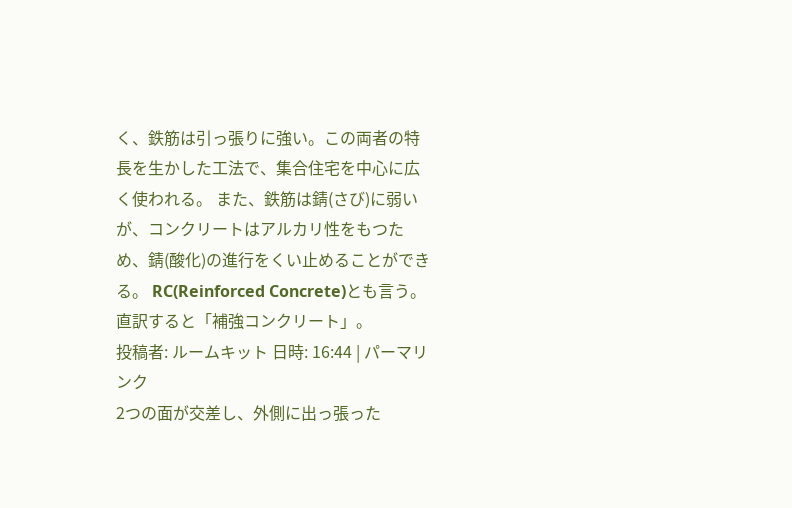く、鉄筋は引っ張りに強い。この両者の特長を生かした工法で、集合住宅を中心に広く使われる。 また、鉄筋は錆(さび)に弱いが、コンクリートはアルカリ性をもつため、錆(酸化)の進行をくい止めることができる。 RC(Reinforced Concrete)とも言う。直訳すると「補強コンクリート」。
投稿者: ルームキット 日時: 16:44 | パーマリンク
2つの面が交差し、外側に出っ張った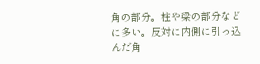角の部分。柱や梁の部分などに多い。反対に内側に引っ込んだ角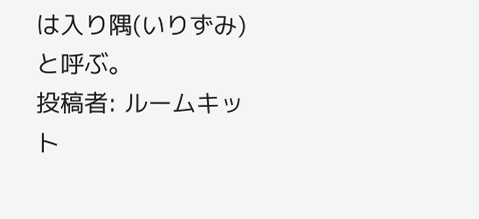は入り隅(いりずみ)と呼ぶ。
投稿者: ルームキット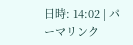日時: 14:02 | パーマリンク